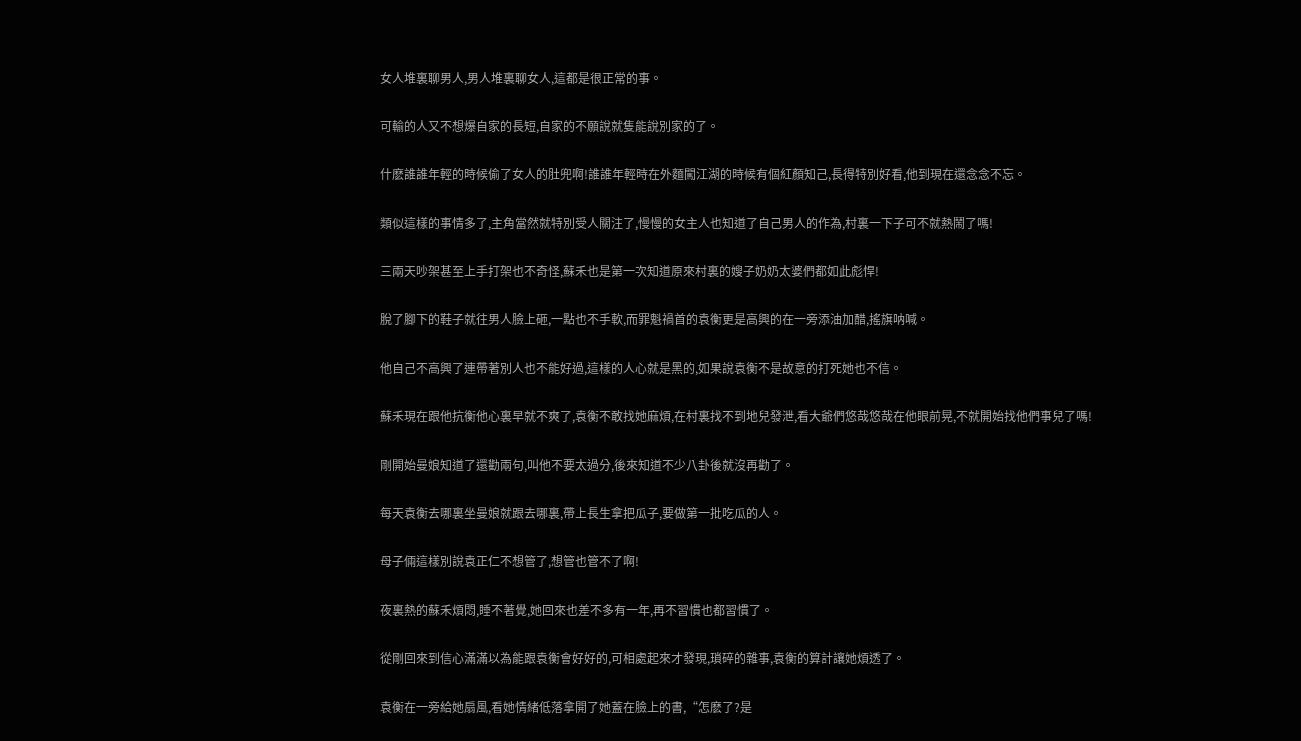女人堆裏聊男人,男人堆裏聊女人,這都是很正常的事。

可輸的人又不想爆自家的長短,自家的不願說就隻能說別家的了。

什麽誰誰年輕的時候偷了女人的肚兜啊!誰誰年輕時在外麵闖江湖的時候有個紅顏知己,長得特別好看,他到現在還念念不忘。

類似這樣的事情多了,主角當然就特別受人關注了,慢慢的女主人也知道了自己男人的作為,村裏一下子可不就熱鬧了嗎!

三兩天吵架甚至上手打架也不奇怪,蘇禾也是第一次知道原來村裏的嫂子奶奶太婆們都如此彪悍!

脫了腳下的鞋子就往男人臉上砸,一點也不手軟,而罪魁禍首的袁衡更是高興的在一旁添油加醋,搖旗呐喊。

他自己不高興了連帶著別人也不能好過,這樣的人心就是黑的,如果說袁衡不是故意的打死她也不信。

蘇禾現在跟他抗衡他心裏早就不爽了,袁衡不敢找她麻煩,在村裏找不到地兒發泄,看大爺們悠哉悠哉在他眼前晃,不就開始找他們事兒了嗎!

剛開始曼娘知道了還勸兩句,叫他不要太過分,後來知道不少八卦後就沒再勸了。

每天袁衡去哪裏坐曼娘就跟去哪裏,帶上長生拿把瓜子,要做第一批吃瓜的人。

母子倆這樣別說袁正仁不想管了,想管也管不了啊!

夜裏熱的蘇禾煩悶,睡不著覺,她回來也差不多有一年,再不習慣也都習慣了。

從剛回來到信心滿滿以為能跟袁衡會好好的,可相處起來才發現,瑣碎的雜事,袁衡的算計讓她煩透了。

袁衡在一旁給她扇風,看她情緒低落拿開了她蓋在臉上的書,“怎麽了?是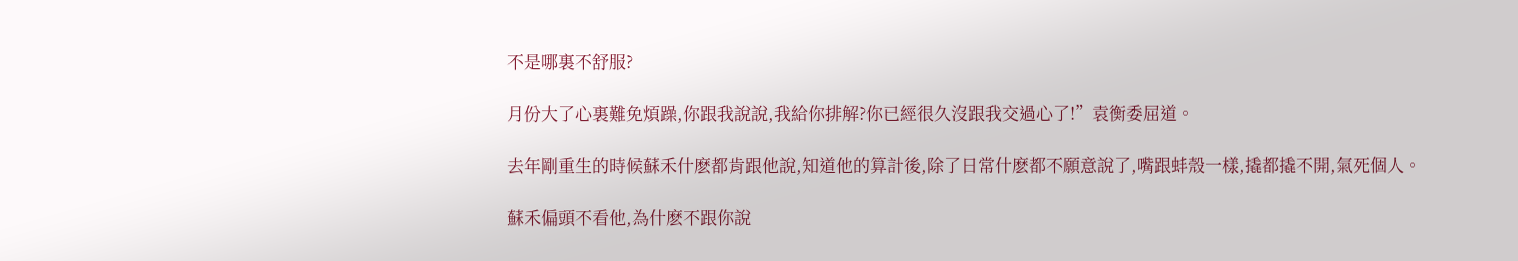不是哪裏不舒服?

月份大了心裏難免煩躁,你跟我說說,我給你排解?你已經很久沒跟我交過心了!”袁衡委屈道。

去年剛重生的時候蘇禾什麽都肯跟他說,知道他的算計後,除了日常什麽都不願意說了,嘴跟蚌殼一樣,撬都撬不開,氣死個人。

蘇禾偏頭不看他,為什麽不跟你說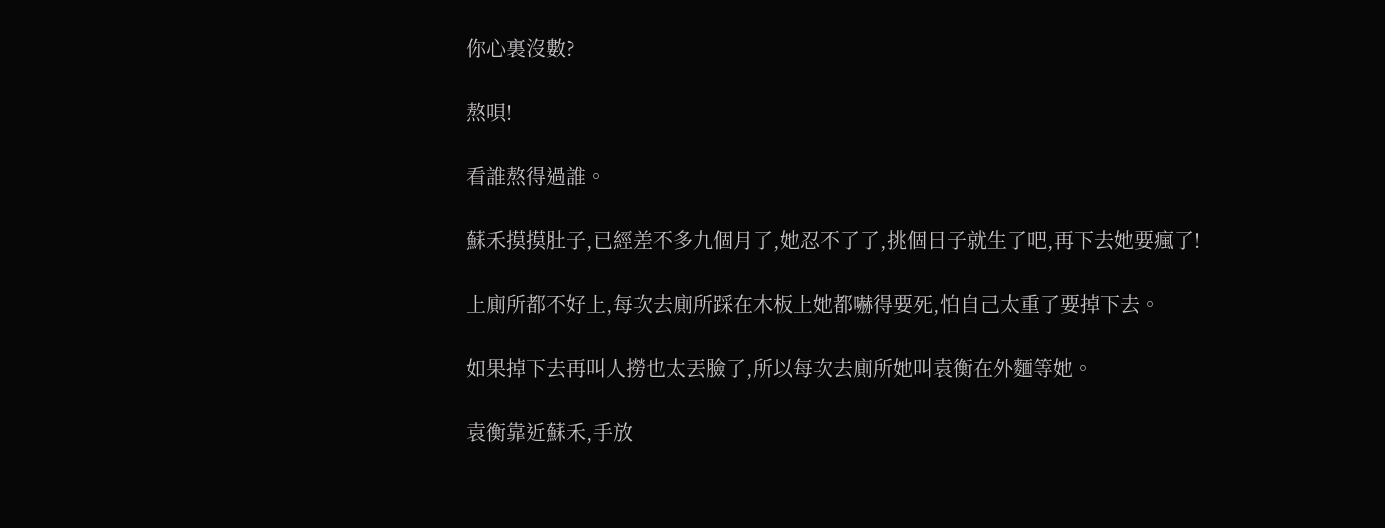你心裏沒數?

熬唄!

看誰熬得過誰。

蘇禾摸摸肚子,已經差不多九個月了,她忍不了了,挑個日子就生了吧,再下去她要瘋了!

上廁所都不好上,每次去廁所踩在木板上她都嚇得要死,怕自己太重了要掉下去。

如果掉下去再叫人撈也太丟臉了,所以每次去廁所她叫袁衡在外麵等她。

袁衡靠近蘇禾,手放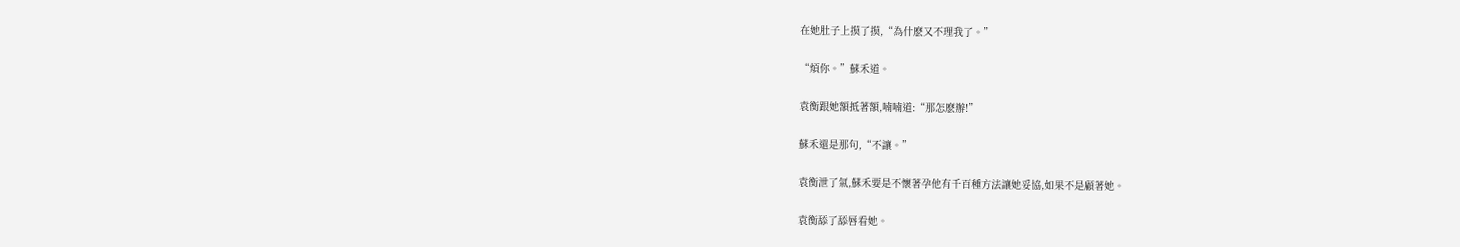在她肚子上摸了摸,“為什麽又不理我了。”

“煩你。”蘇禾道。

袁衡跟她額抵著額,喃喃道:“那怎麽辦!”

蘇禾還是那句,“不讓。”

袁衡泄了氣,蘇禾要是不懷著孕他有千百種方法讓她妥協,如果不是顧著她。

袁衡舔了舔唇看她。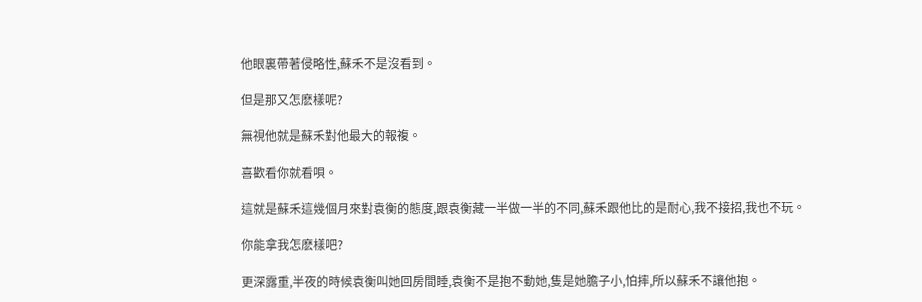他眼裏帶著侵略性,蘇禾不是沒看到。

但是那又怎麽樣呢?

無視他就是蘇禾對他最大的報複。

喜歡看你就看唄。

這就是蘇禾這幾個月來對袁衡的態度,跟袁衡藏一半做一半的不同,蘇禾跟他比的是耐心,我不接招,我也不玩。

你能拿我怎麽樣吧?

更深露重,半夜的時候袁衡叫她回房間睡,袁衡不是抱不動她,隻是她膽子小,怕摔,所以蘇禾不讓他抱。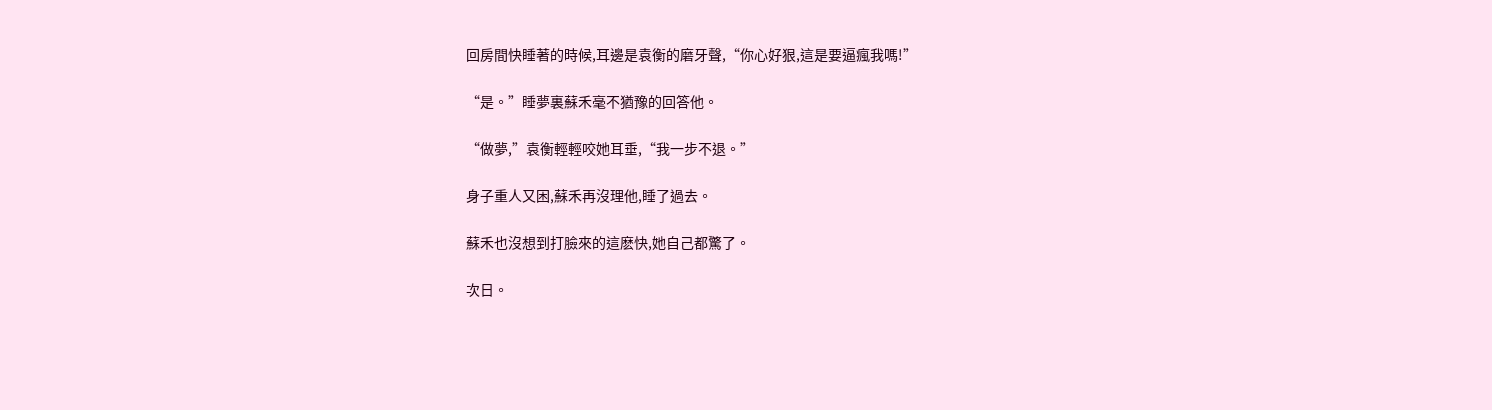回房間快睡著的時候,耳邊是袁衡的磨牙聲,“你心好狠,這是要逼瘋我嗎!”

“是。”睡夢裏蘇禾毫不猶豫的回答他。

“做夢,”袁衡輕輕咬她耳垂,“我一步不退。”

身子重人又困,蘇禾再沒理他,睡了過去。

蘇禾也沒想到打臉來的這麽快,她自己都驚了。

次日。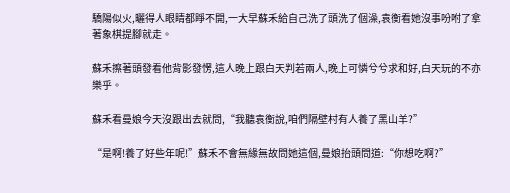驕陽似火,曬得人眼睛都睜不開,一大早蘇禾給自己洗了頭洗了個澡,袁衡看她沒事吩咐了拿著象棋提腳就走。

蘇禾擦著頭發看他背影發愣,這人晚上跟白天判若兩人,晚上可憐兮兮求和好,白天玩的不亦樂乎。

蘇禾看曼娘今天沒跟出去就問,“我聽袁衡說,咱們隔壁村有人養了黑山羊?”

“是啊!養了好些年呢!”蘇禾不會無緣無故問她這個,曼娘抬頭問道:“你想吃啊?”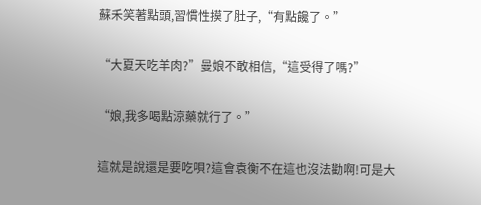蘇禾笑著點頭,習慣性摸了肚子,“有點饞了。”

“大夏天吃羊肉?”曼娘不敢相信,“這受得了嗎?”

“娘,我多喝點涼藥就行了。”

這就是說還是要吃唄?這會袁衡不在這也沒法勸啊!可是大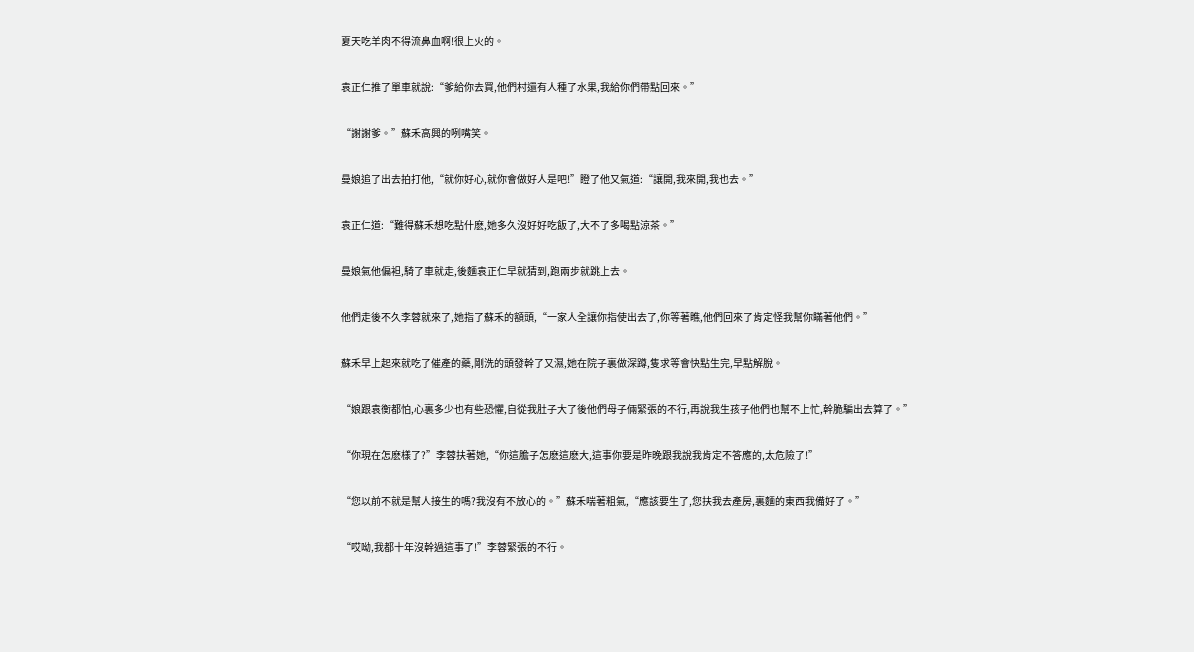夏天吃羊肉不得流鼻血啊!很上火的。

袁正仁推了單車就說:“爹給你去買,他們村還有人種了水果,我給你們帶點回來。”

“謝謝爹。”蘇禾高興的咧嘴笑。

曼娘追了出去拍打他,“就你好心,就你會做好人是吧!”瞪了他又氣道:“讓開,我來開,我也去。”

袁正仁道:“難得蘇禾想吃點什麽,她多久沒好好吃飯了,大不了多喝點涼茶。”

曼娘氣他偏袒,騎了車就走,後麵袁正仁早就猜到,跑兩步就跳上去。

他們走後不久李蓉就來了,她指了蘇禾的額頭,“一家人全讓你指使出去了,你等著瞧,他們回來了肯定怪我幫你瞞著他們。”

蘇禾早上起來就吃了催產的藥,剛洗的頭發幹了又濕,她在院子裏做深蹲,隻求等會快點生完,早點解脫。

“娘跟袁衡都怕,心裏多少也有些恐懼,自從我肚子大了後他們母子倆緊張的不行,再說我生孩子他們也幫不上忙,幹脆騙出去算了。”

“你現在怎麽樣了?”李蓉扶著她,“你這膽子怎麽這麽大,這事你要是昨晚跟我說我肯定不答應的,太危險了!”

“您以前不就是幫人接生的嗎?我沒有不放心的。”蘇禾喘著粗氣,“應該要生了,您扶我去產房,裏麵的東西我備好了。”

“哎呦,我都十年沒幹過這事了!”李蓉緊張的不行。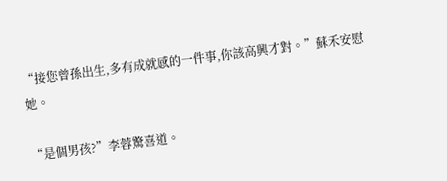“接您曾孫出生,多有成就感的一件事,你該高興才對。”蘇禾安慰她。

“是個男孩?”李蓉驚喜道。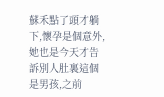蘇禾點了頭才躺下,懷孕是個意外,她也是今天才告訴別人肚裏這個是男孩,之前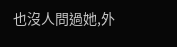也沒人問過她,外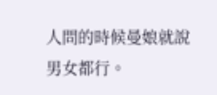人問的時候曼娘就說男女都行。